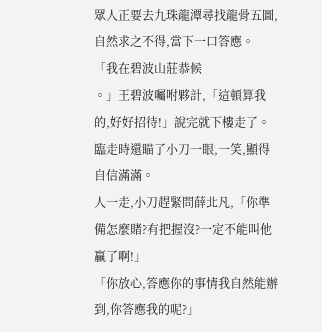眾人正要去九珠龍潭尋找龍骨五圖,自然求之不得,當下一口答應。
「我在碧波山莊恭候
。」王碧波囑咐夥計,「這頓算我的,好好招待!」說完就下樓走了。臨走時還瞄了小刀一眼,一笑,顯得自信滿滿。
人一走,小刀趕緊問薛北凡,「你準備怎麼賭?有把握沒?一定不能叫他贏了啊!」
「你放心,答應你的事情我自然能辦到,你答應我的呢?」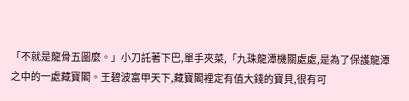「不就是龍骨五圖麼。」小刀託著下巴,單手夾菜,「九珠龍潭機關處處,是為了保護龍潭之中的一處藏寶閣。王碧波富甲天下,藏寶閣裡定有值大錢的寶貝,很有可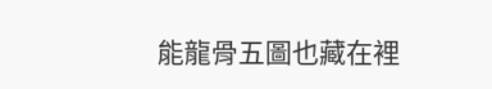能龍骨五圖也藏在裡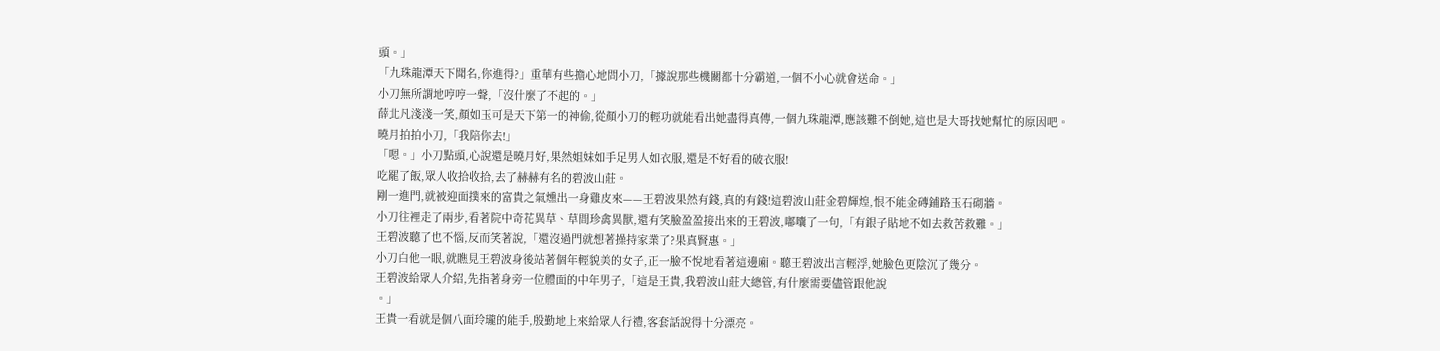頭。」
「九珠龍潭天下聞名,你進得?」重華有些擔心地問小刀,「據說那些機關都十分霸道,一個不小心就會送命。」
小刀無所謂地哼哼一聲,「沒什麼了不起的。」
薛北凡淺淺一笑,顏如玉可是天下第一的神偷,從顏小刀的輕功就能看出她盡得真傳,一個九珠龍潭,應該難不倒她,這也是大哥找她幫忙的原因吧。
曉月拍拍小刀,「我陪你去!」
「嗯。」小刀點頭,心說還是曉月好,果然姐妹如手足男人如衣服,還是不好看的破衣服!
吃罷了飯,眾人收拾收拾,去了赫赫有名的碧波山莊。
剛一進門,就被迎面撲來的富貴之氣燻出一身雞皮來——王碧波果然有錢,真的有錢!這碧波山莊金碧輝煌,恨不能金磚鋪路玉石砌牆。
小刀往裡走了兩步,看著院中奇花異草、草間珍禽異獸,還有笑臉盈盈接出來的王碧波,嘟囔了一句,「有銀子貼地不如去救苦救難。」
王碧波聽了也不惱,反而笑著說,「還沒過門就想著操持家業了?果真賢惠。」
小刀白他一眼,就瞧見王碧波身後站著個年輕貌美的女子,正一臉不悅地看著這邊廂。聽王碧波出言輕浮,她臉色更陰沉了幾分。
王碧波給眾人介紹,先指著身旁一位體面的中年男子,「這是王貴,我碧波山莊大總管,有什麼需要儘管跟他說
。」
王貴一看就是個八面玲瓏的能手,殷勤地上來給眾人行禮,客套話說得十分漂亮。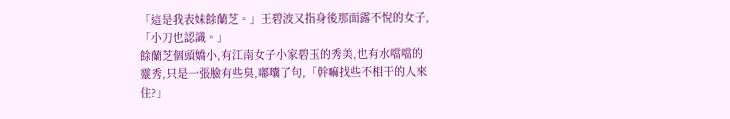「這是我表妹餘蘭芝。」王碧波又指身後那面露不悅的女子,「小刀也認識。」
餘蘭芝個頭嬌小,有江南女子小家碧玉的秀美,也有水噹噹的靈秀,只是一張臉有些臭,嘟囔了句,「幹嘛找些不相干的人來住?」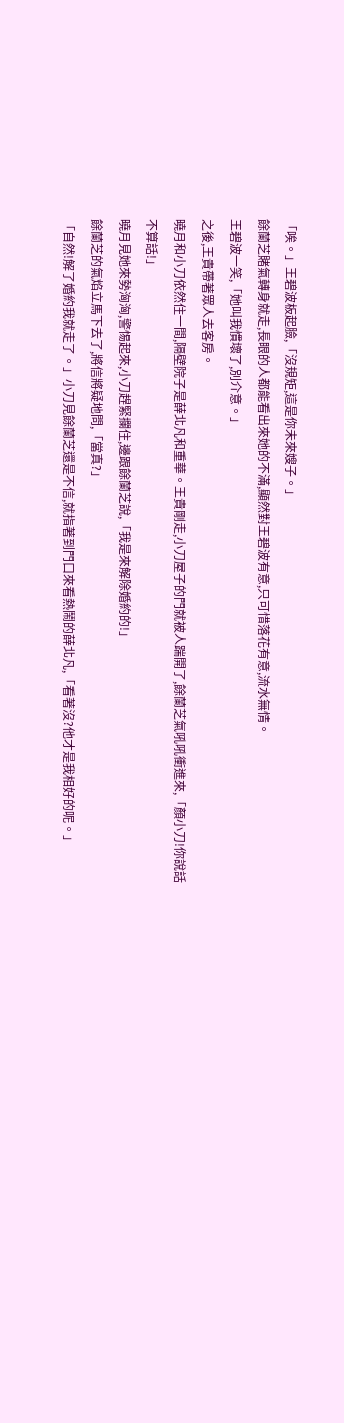「唉。」王碧波板起臉,「沒規矩,這是你未來嫂子。」
餘蘭芝賭氣轉身就走,長眼的人都能看出來她的不滿,顯然對王碧波有意,只可惜落花有意,流水無情。
王碧波一笑,「她叫我慣壞了,別介意。」
之後,王貴帶著眾人去客房。
曉月和小刀依然住一間,隔壁院子是薛北凡和重華。王貴剛走,小刀屋子的門就被人踹開了,餘蘭芝氣吼吼衝進來,「顏小刀!你說話不算話!」
曉月見她來勢洶洶,警惕起來,小刀趕緊攔住,邊跟餘蘭芝說,「我是來解除婚約的!」
餘蘭芝的氣焰立馬下去了,將信將疑地問,「當真?」
「自然!解了婚約我就走了。」小刀見餘蘭芝還是不信,就指著到門口來看熱鬧的薛北凡,「看著沒?他才是我相好的呢。」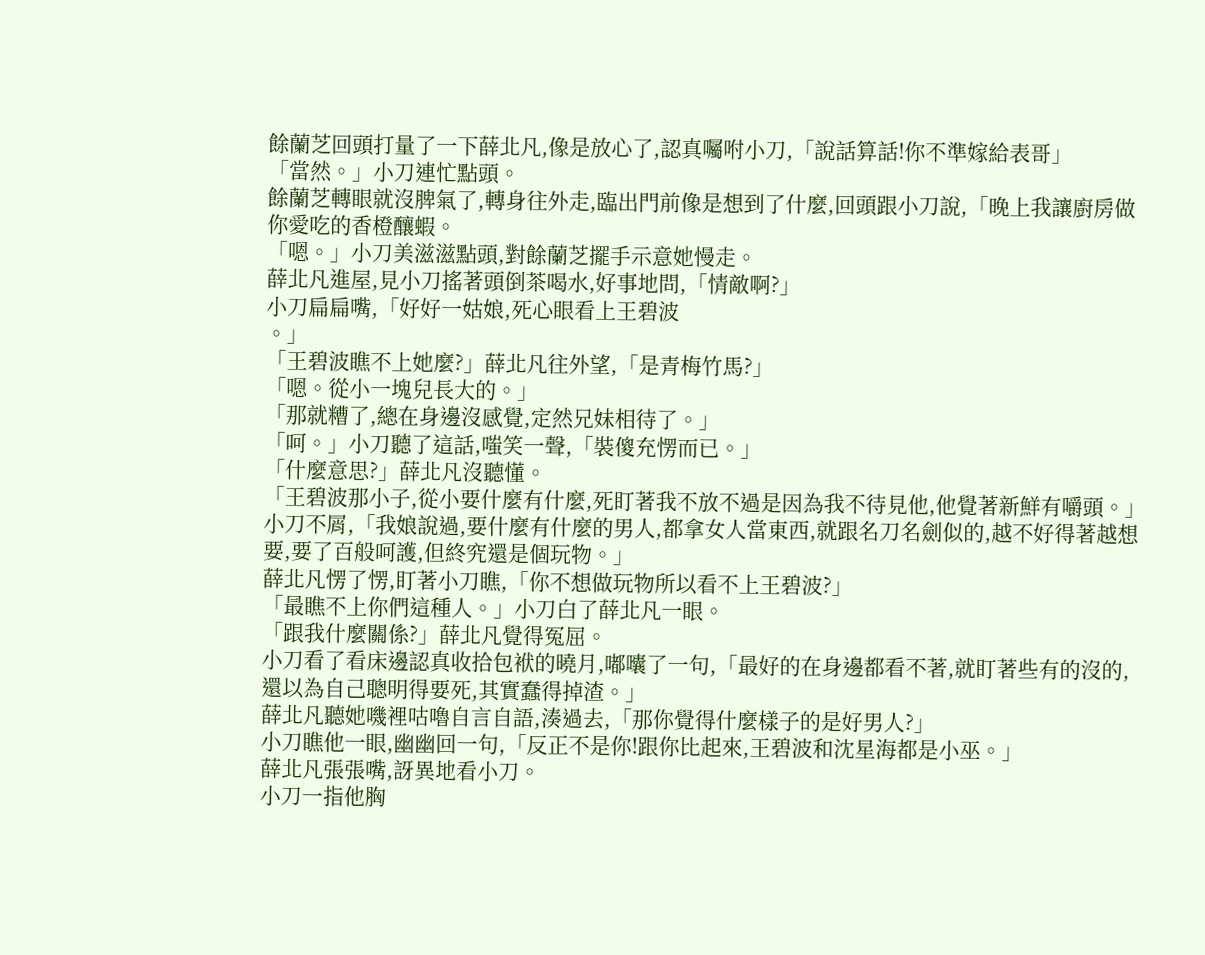餘蘭芝回頭打量了一下薛北凡,像是放心了,認真囑咐小刀,「說話算話!你不準嫁給表哥」
「當然。」小刀連忙點頭。
餘蘭芝轉眼就沒脾氣了,轉身往外走,臨出門前像是想到了什麼,回頭跟小刀說,「晚上我讓廚房做你愛吃的香橙釀蝦。
「嗯。」小刀美滋滋點頭,對餘蘭芝擺手示意她慢走。
薛北凡進屋,見小刀搖著頭倒茶喝水,好事地問,「情敵啊?」
小刀扁扁嘴,「好好一姑娘,死心眼看上王碧波
。」
「王碧波瞧不上她麼?」薛北凡往外望,「是青梅竹馬?」
「嗯。從小一塊兒長大的。」
「那就糟了,總在身邊沒感覺,定然兄妹相待了。」
「呵。」小刀聽了這話,嗤笑一聲,「裝傻充愣而已。」
「什麼意思?」薛北凡沒聽懂。
「王碧波那小子,從小要什麼有什麼,死盯著我不放不過是因為我不待見他,他覺著新鮮有嚼頭。」小刀不屑,「我娘說過,要什麼有什麼的男人,都拿女人當東西,就跟名刀名劍似的,越不好得著越想要,要了百般呵護,但終究還是個玩物。」
薛北凡愣了愣,盯著小刀瞧,「你不想做玩物所以看不上王碧波?」
「最瞧不上你們這種人。」小刀白了薛北凡一眼。
「跟我什麼關係?」薛北凡覺得冤屈。
小刀看了看床邊認真收拾包袱的曉月,嘟囔了一句,「最好的在身邊都看不著,就盯著些有的沒的,還以為自己聰明得要死,其實蠢得掉渣。」
薛北凡聽她嘰裡咕嚕自言自語,湊過去,「那你覺得什麼樣子的是好男人?」
小刀瞧他一眼,幽幽回一句,「反正不是你!跟你比起來,王碧波和沈星海都是小巫。」
薛北凡張張嘴,訝異地看小刀。
小刀一指他胸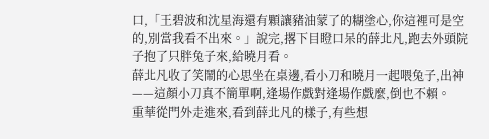口,「王碧波和沈星海還有顆讓豬油蒙了的糊塗心,你這裡可是空的,別當我看不出來。」說完,撂下目瞪口呆的薛北凡,跑去外頭院子抱了只胖兔子來,給曉月看。
薛北凡收了笑鬧的心思坐在桌邊,看小刀和曉月一起喂兔子,出神——這顏小刀真不簡單啊,逢場作戲對逢場作戲麼,倒也不賴。
重華從門外走進來,看到薛北凡的樣子,有些想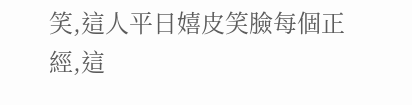笑,這人平日嬉皮笑臉每個正經,這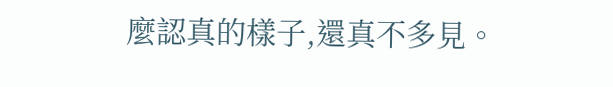麼認真的樣子,還真不多見。